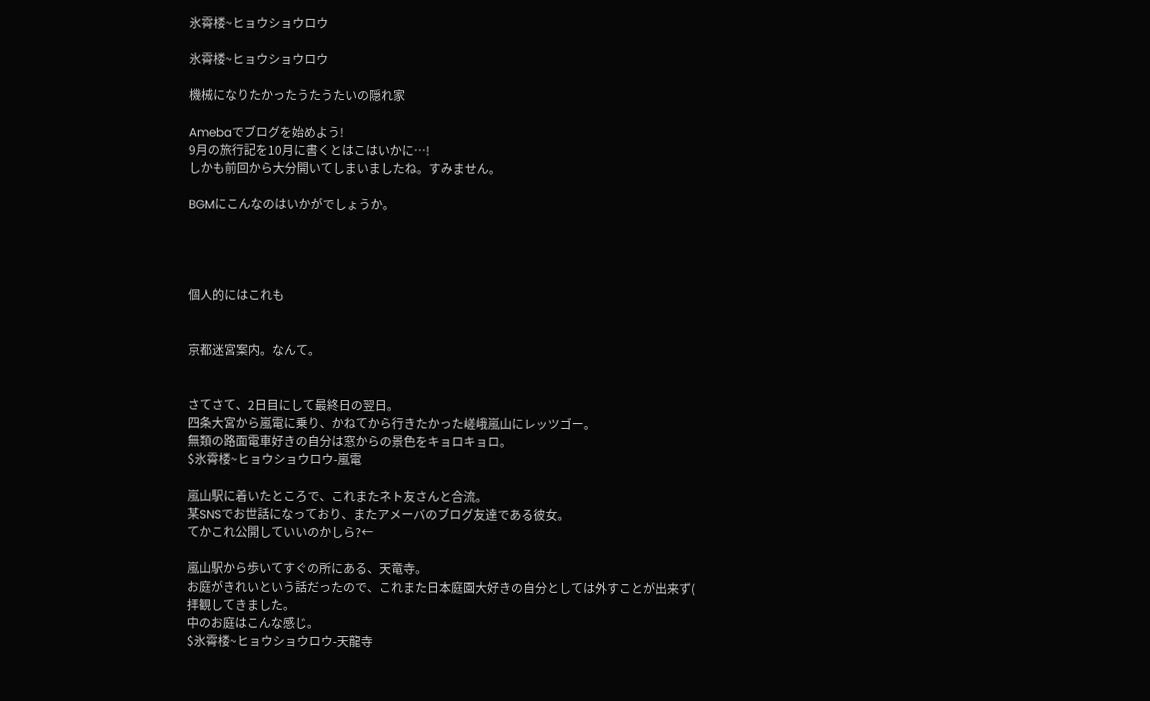氷霄楼~ヒョウショウロウ

氷霄楼~ヒョウショウロウ

機械になりたかったうたうたいの隠れ家

Amebaでブログを始めよう!
9月の旅行記を10月に書くとはこはいかに…!
しかも前回から大分開いてしまいましたね。すみません。

BGMにこんなのはいかがでしょうか。




個人的にはこれも


京都迷宮案内。なんて。


さてさて、2日目にして最終日の翌日。
四条大宮から嵐電に乗り、かねてから行きたかった嵯峨嵐山にレッツゴー。
無類の路面電車好きの自分は窓からの景色をキョロキョロ。
$氷霄楼~ヒョウショウロウ-嵐電

嵐山駅に着いたところで、これまたネト友さんと合流。
某SNSでお世話になっており、またアメーバのブログ友達である彼女。
てかこれ公開していいのかしら?←

嵐山駅から歩いてすぐの所にある、天竜寺。
お庭がきれいという話だったので、これまた日本庭園大好きの自分としては外すことが出来ず(
拝観してきました。
中のお庭はこんな感じ。
$氷霄楼~ヒョウショウロウ-天龍寺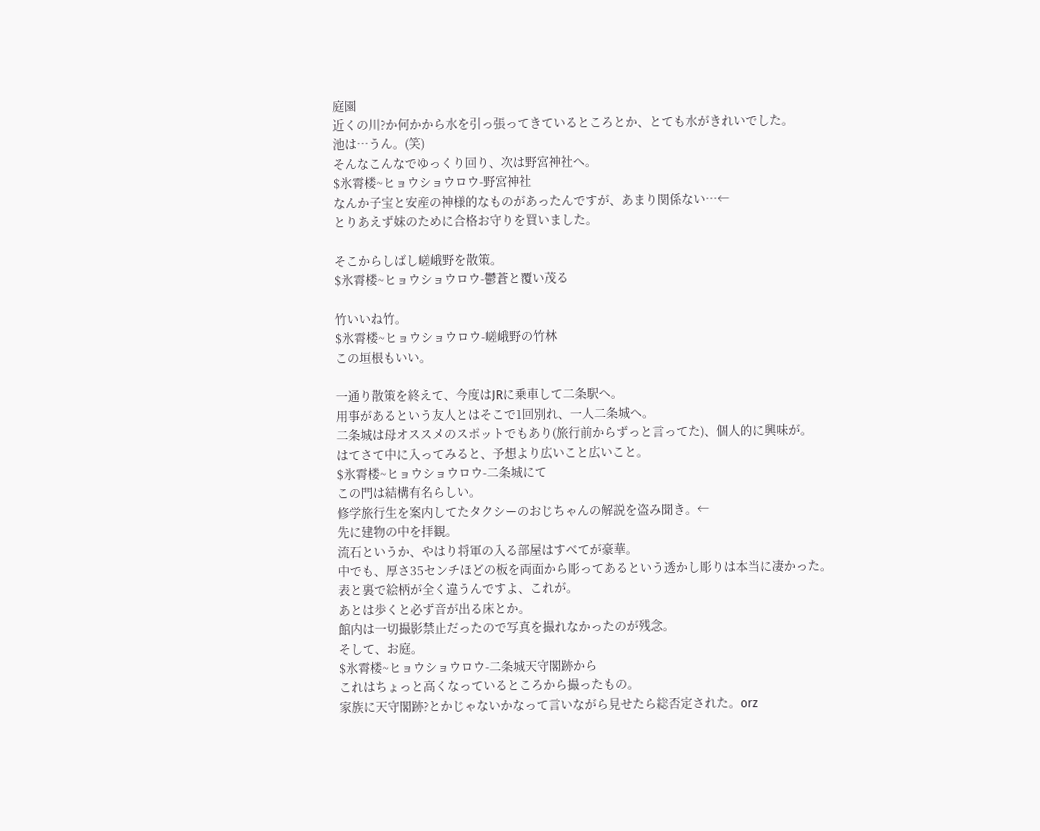庭園
近くの川?か何かから水を引っ張ってきているところとか、とても水がきれいでした。
池は…うん。(笑)
そんなこんなでゆっくり回り、次は野宮神社へ。
$氷霄楼~ヒョウショウロウ-野宮神社
なんか子宝と安産の神様的なものがあったんですが、あまり関係ない…←
とりあえず妹のために合格お守りを買いました。

そこからしばし嵯峨野を散策。
$氷霄楼~ヒョウショウロウ-鬱蒼と覆い茂る

竹いいね竹。
$氷霄楼~ヒョウショウロウ-嵯峨野の竹林
この垣根もいい。

一通り散策を終えて、今度はJRに乗車して二条駅へ。
用事があるという友人とはそこで1回別れ、一人二条城へ。
二条城は母オススメのスポットでもあり(旅行前からずっと言ってた)、個人的に興味が。
はてさて中に入ってみると、予想より広いこと広いこと。
$氷霄楼~ヒョウショウロウ-二条城にて
この門は結構有名らしい。
修学旅行生を案内してたタクシーのおじちゃんの解説を盗み聞き。←
先に建物の中を拝観。
流石というか、やはり将軍の入る部屋はすべてが豪華。
中でも、厚さ35センチほどの板を両面から彫ってあるという透かし彫りは本当に凄かった。
表と裏で絵柄が全く違うんですよ、これが。
あとは歩くと必ず音が出る床とか。
館内は一切撮影禁止だったので写真を撮れなかったのが残念。
そして、お庭。
$氷霄楼~ヒョウショウロウ-二条城天守閣跡から
これはちょっと高くなっているところから撮ったもの。
家族に天守閣跡?とかじゃないかなって言いながら見せたら総否定された。orz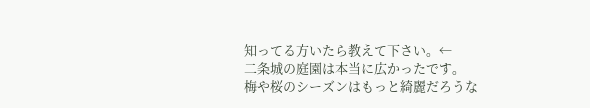知ってる方いたら教えて下さい。←
二条城の庭園は本当に広かったです。
梅や桜のシーズンはもっと綺麗だろうな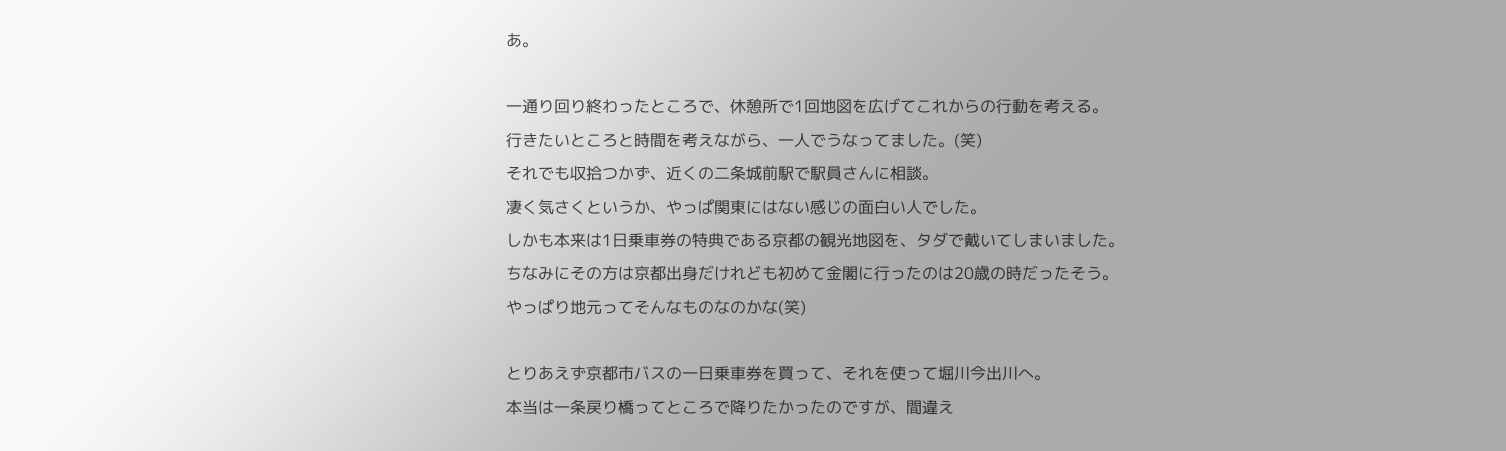あ。

一通り回り終わったところで、休憩所で1回地図を広げてこれからの行動を考える。
行きたいところと時間を考えながら、一人でうなってました。(笑)
それでも収拾つかず、近くの二条城前駅で駅員さんに相談。
凄く気さくというか、やっぱ関東にはない感じの面白い人でした。
しかも本来は1日乗車券の特典である京都の観光地図を、タダで戴いてしまいました。
ちなみにその方は京都出身だけれども初めて金閣に行ったのは20歳の時だったそう。
やっぱり地元ってそんなものなのかな(笑)

とりあえず京都市バスの一日乗車券を買って、それを使って堀川今出川へ。
本当は一条戻り橋ってところで降りたかったのですが、間違え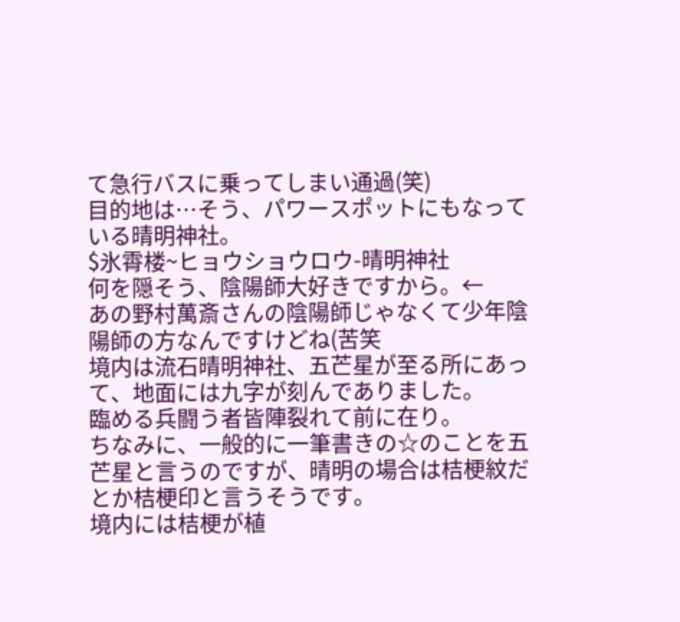て急行バスに乗ってしまい通過(笑)
目的地は…そう、パワースポットにもなっている晴明神社。
$氷霄楼~ヒョウショウロウ-晴明神社
何を隠そう、陰陽師大好きですから。←
あの野村萬斎さんの陰陽師じゃなくて少年陰陽師の方なんですけどね(苦笑
境内は流石晴明神社、五芒星が至る所にあって、地面には九字が刻んでありました。
臨める兵闘う者皆陣裂れて前に在り。
ちなみに、一般的に一筆書きの☆のことを五芒星と言うのですが、晴明の場合は桔梗紋だとか桔梗印と言うそうです。
境内には桔梗が植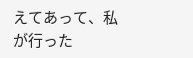えてあって、私が行った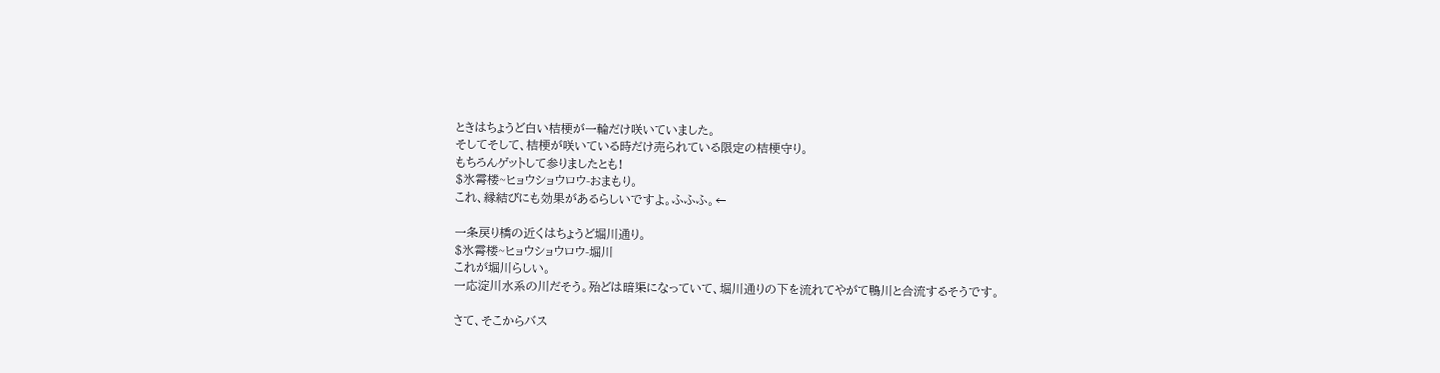ときはちょうど白い桔梗が一輪だけ咲いていました。
そしてそして、桔梗が咲いている時だけ売られている限定の桔梗守り。
もちろんゲットして参りましたとも!
$氷霄楼~ヒョウショウロウ-おまもり。
これ、縁結びにも効果があるらしいですよ。ふふふ。←

一条戻り橋の近くはちょうど堀川通り。
$氷霄楼~ヒョウショウロウ-堀川
これが堀川らしい。
一応淀川水系の川だそう。殆どは暗渠になっていて、堀川通りの下を流れてやがて鴨川と合流するそうです。

さて、そこからバス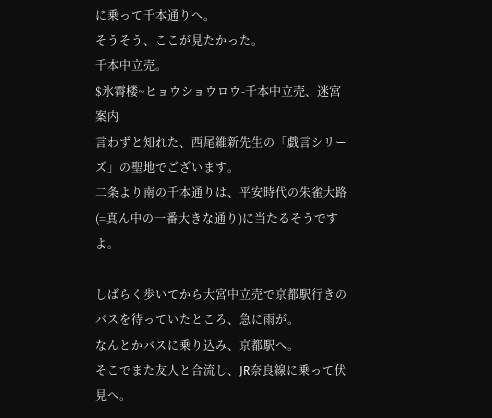に乗って千本通りへ。
そうそう、ここが見たかった。
千本中立売。
$氷霄楼~ヒョウショウロウ-千本中立売、迷宮案内
言わずと知れた、西尾維新先生の「戯言シリーズ」の聖地でございます。
二条より南の千本通りは、平安時代の朱雀大路(=真ん中の一番大きな通り)に当たるそうですよ。

しばらく歩いてから大宮中立売で京都駅行きのバスを待っていたところ、急に雨が。
なんとかバスに乗り込み、京都駅へ。
そこでまた友人と合流し、JR奈良線に乗って伏見へ。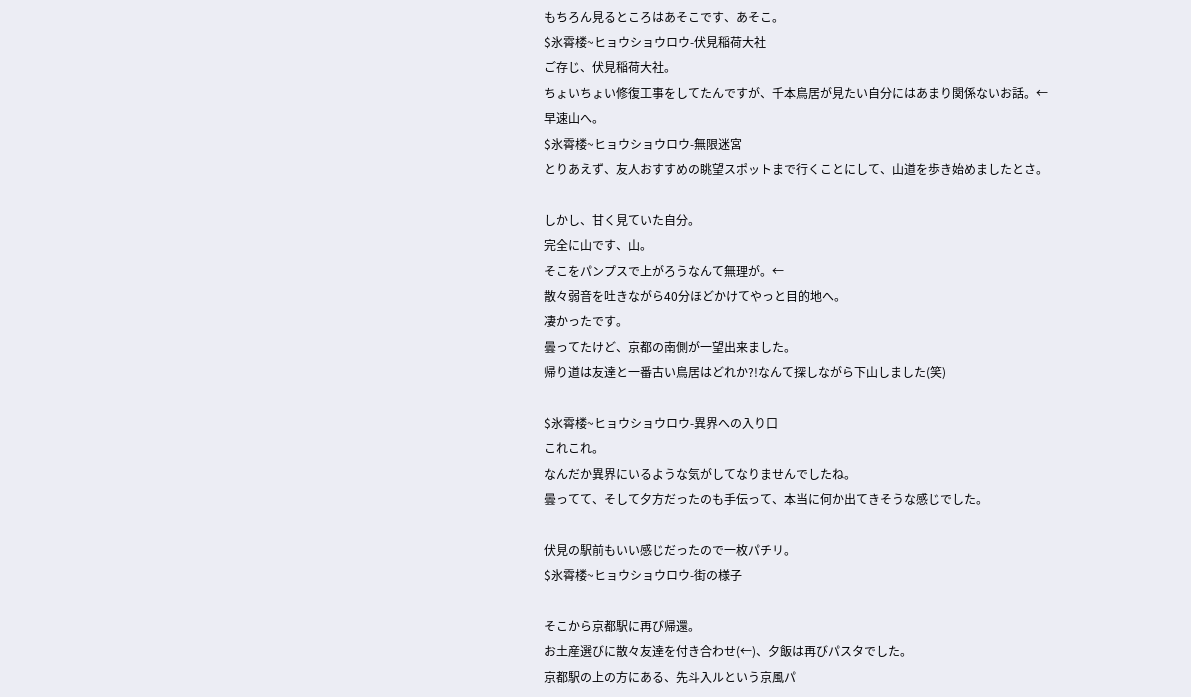もちろん見るところはあそこです、あそこ。
$氷霄楼~ヒョウショウロウ-伏見稲荷大社
ご存じ、伏見稲荷大社。
ちょいちょい修復工事をしてたんですが、千本鳥居が見たい自分にはあまり関係ないお話。←
早速山へ。
$氷霄楼~ヒョウショウロウ-無限迷宮
とりあえず、友人おすすめの眺望スポットまで行くことにして、山道を歩き始めましたとさ。

しかし、甘く見ていた自分。
完全に山です、山。
そこをパンプスで上がろうなんて無理が。←
散々弱音を吐きながら40分ほどかけてやっと目的地へ。
凄かったです。
曇ってたけど、京都の南側が一望出来ました。
帰り道は友達と一番古い鳥居はどれか?!なんて探しながら下山しました(笑)

$氷霄楼~ヒョウショウロウ-異界への入り口
これこれ。
なんだか異界にいるような気がしてなりませんでしたね。
曇ってて、そして夕方だったのも手伝って、本当に何か出てきそうな感じでした。

伏見の駅前もいい感じだったので一枚パチリ。
$氷霄楼~ヒョウショウロウ-街の様子

そこから京都駅に再び帰還。
お土産選びに散々友達を付き合わせ(←)、夕飯は再びパスタでした。
京都駅の上の方にある、先斗入ルという京風パ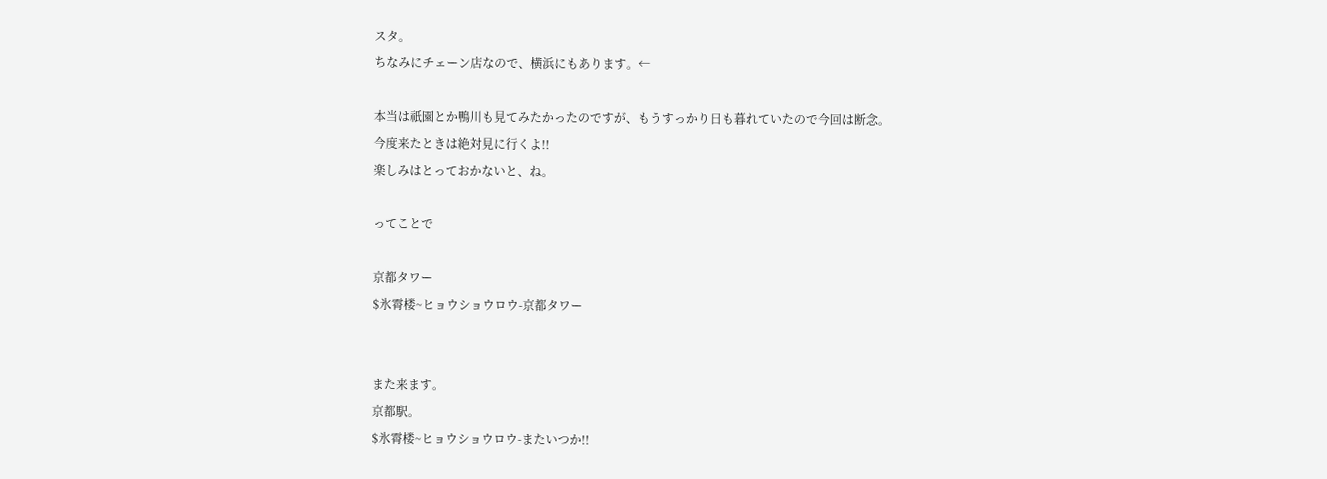スタ。
ちなみにチェーン店なので、横浜にもあります。←

本当は祇園とか鴨川も見てみたかったのですが、もうすっかり日も暮れていたので今回は断念。
今度来たときは絶対見に行くよ!!
楽しみはとっておかないと、ね。

ってことで

京都タワー
$氷霄楼~ヒョウショウロウ-京都タワー


また来ます。
京都駅。
$氷霄楼~ヒョウショウロウ-またいつか!!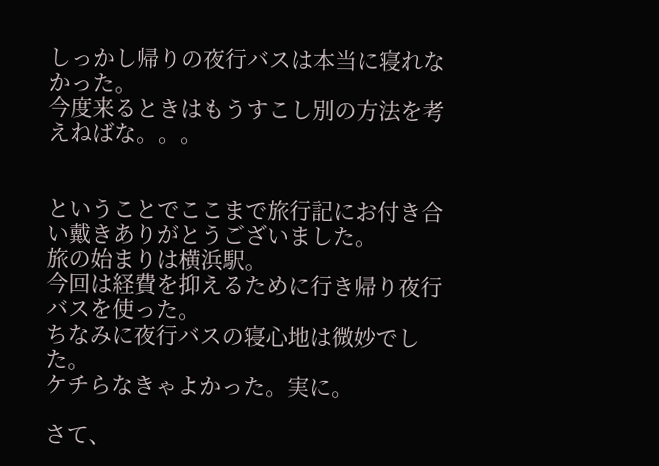しっかし帰りの夜行バスは本当に寝れなかった。
今度来るときはもうすこし別の方法を考えねばな。。。


ということでここまで旅行記にお付き合い戴きありがとうございました。
旅の始まりは横浜駅。
今回は経費を抑えるために行き帰り夜行バスを使った。
ちなみに夜行バスの寝心地は微妙でした。
ケチらなきゃよかった。実に。

さて、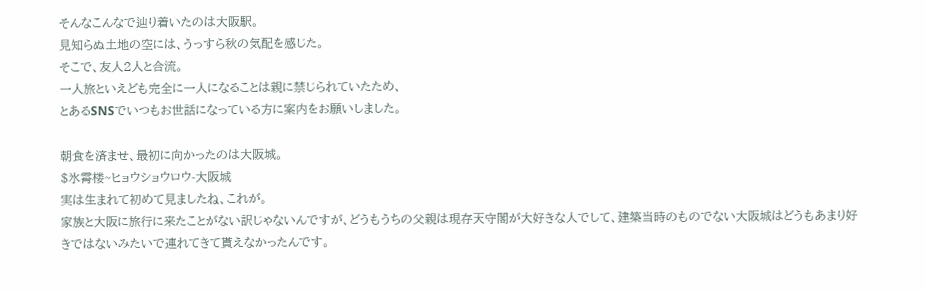そんなこんなで辿り着いたのは大阪駅。
見知らぬ土地の空には、うっすら秋の気配を感じた。
そこで、友人2人と合流。
一人旅といえども完全に一人になることは親に禁じられていたため、
とあるSNSでいつもお世話になっている方に案内をお願いしました。

朝食を済ませ、最初に向かったのは大阪城。
$氷霄楼~ヒョウショウロウ-大阪城
実は生まれて初めて見ましたね、これが。
家族と大阪に旅行に来たことがない訳じゃないんですが、どうもうちの父親は現存天守閣が大好きな人でして、建築当時のものでない大阪城はどうもあまり好きではないみたいで連れてきて貰えなかったんです。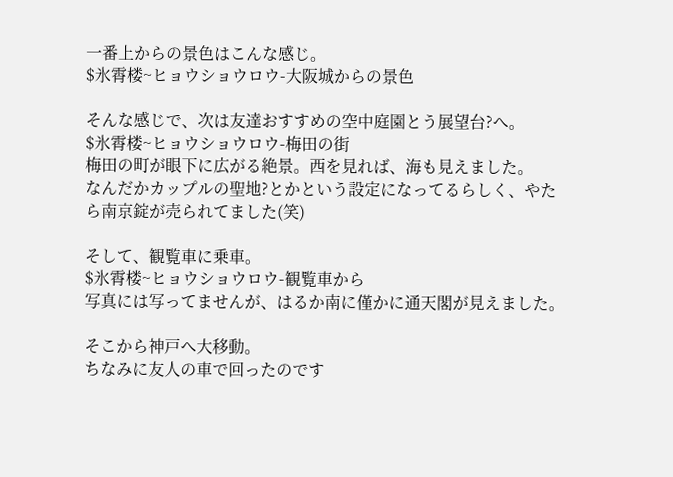一番上からの景色はこんな感じ。
$氷霄楼~ヒョウショウロウ-大阪城からの景色

そんな感じで、次は友達おすすめの空中庭園とう展望台?へ。
$氷霄楼~ヒョウショウロウ-梅田の街
梅田の町が眼下に広がる絶景。西を見れば、海も見えました。
なんだかカップルの聖地?とかという設定になってるらしく、やたら南京錠が売られてました(笑)

そして、観覧車に乗車。
$氷霄楼~ヒョウショウロウ-観覧車から
写真には写ってませんが、はるか南に僅かに通天閣が見えました。

そこから神戸へ大移動。
ちなみに友人の車で回ったのです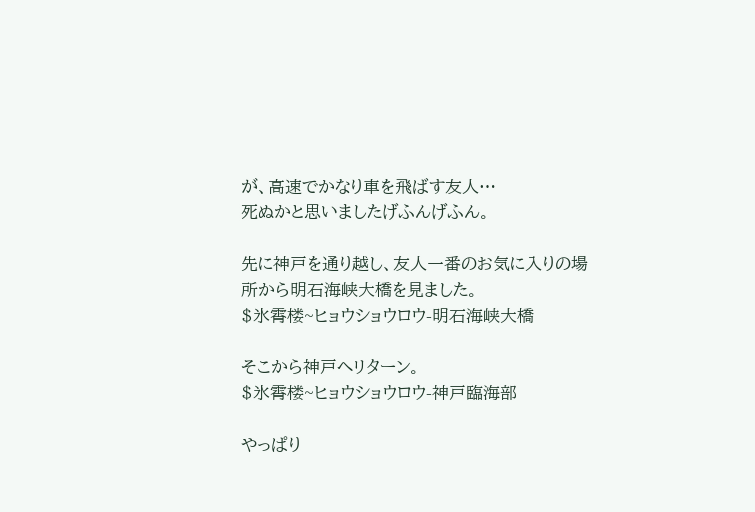が、高速でかなり車を飛ばす友人…
死ぬかと思いましたげふんげふん。

先に神戸を通り越し、友人一番のお気に入りの場所から明石海峡大橋を見ました。
$氷霄楼~ヒョウショウロウ-明石海峡大橋

そこから神戸へリターン。
$氷霄楼~ヒョウショウロウ-神戸臨海部

やっぱり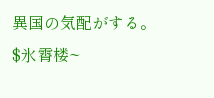異国の気配がする。
$氷霄楼~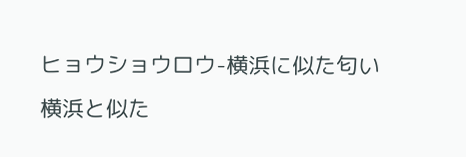ヒョウショウロウ-横浜に似た匂い
横浜と似た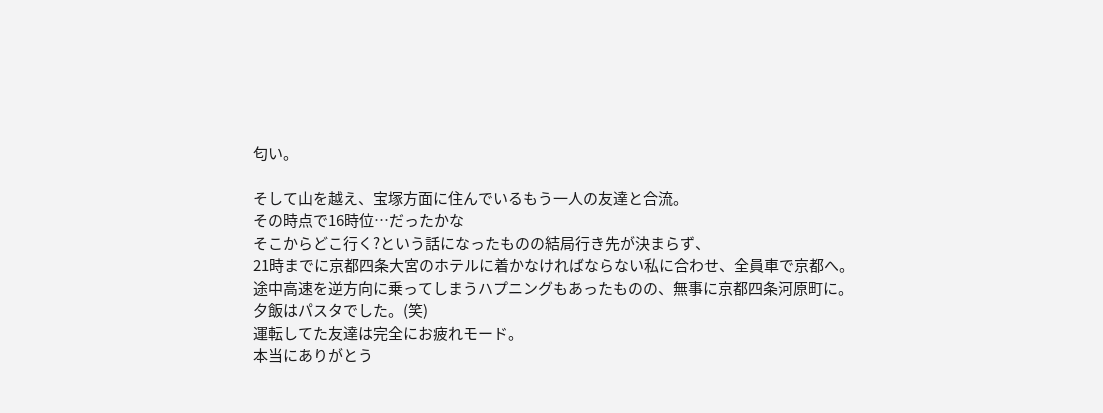匂い。

そして山を越え、宝塚方面に住んでいるもう一人の友達と合流。
その時点で16時位…だったかな
そこからどこ行く?という話になったものの結局行き先が決まらず、
21時までに京都四条大宮のホテルに着かなければならない私に合わせ、全員車で京都へ。
途中高速を逆方向に乗ってしまうハプニングもあったものの、無事に京都四条河原町に。
夕飯はパスタでした。(笑)
運転してた友達は完全にお疲れモード。
本当にありがとう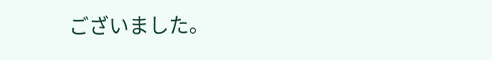ございました。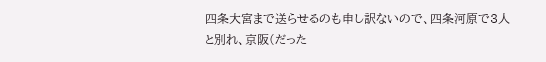四条大宮まで送らせるのも申し訳ないので、四条河原で3人と別れ、京阪(だった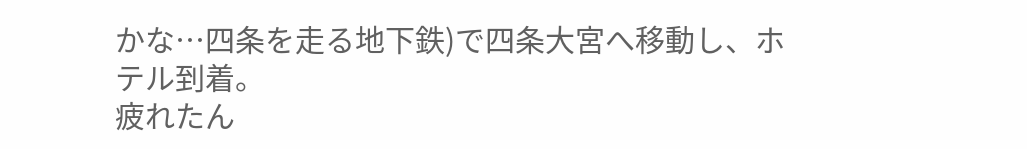かな…四条を走る地下鉄)で四条大宮へ移動し、ホテル到着。
疲れたん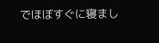でほぼすぐに寝まし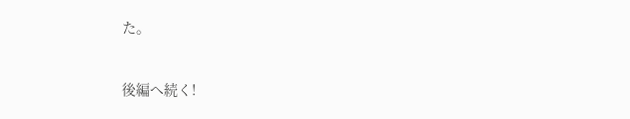た。


後編へ続く!